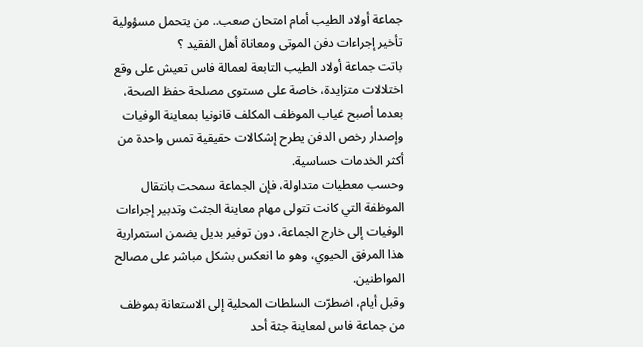جماعة أولاد الطيب أمام امتحان صعب.. من يتحمل مسؤولية تأخير إجراءات دفن الموتى ومعاناة أهل الفقيد ؟
باتت جماعة أولاد الطيب التابعة لعمالة فاس تعيش على وقع اختلالات متزايدة، خاصة على مستوى مصلحة حفظ الصحة، بعدما أصبح غياب الموظف المكلف قانونيا بمعاينة الوفيات وإصدار رخص الدفن يطرح إشكالات حقيقية تمس واحدة من أكثر الخدمات حساسية.
وحسب معطيات متداولة، فإن الجماعة سمحت بانتقال الموظفة التي كانت تتولى مهام معاينة الجثث وتدبير إجراءات الوفيات إلى خارج الجماعة، دون توفير بديل يضمن استمرارية هذا المرفق الحيوي، وهو ما انعكس بشكل مباشر على مصالح المواطنين.
وقبل أيام، اضطرّت السلطات المحلية إلى الاستعانة بموظف من جماعة فاس لمعاينة جثة أحد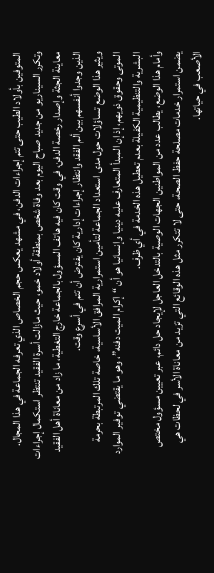المتوفين بأولاد الطيب حتى تتم إجراءات الدفن، في مشهد يعكس حجم الخصاص الذي تعرفه الجماعة في هذا المجال.
وتكرر السيناريو من جديد صباح اليوم بعد وفاة شخص بمنطقة أولاد خمو، حيث مازالت أسرة الفقيد تنتظر استكمال إجراءات معاينة الجثة وإصدار رخصة الدفن، في وقت كان فيه هاتف المسؤول بالجماعة خارج التغطية، ما زاد من معاناة أهل الفقيد الذين وجدوا أنفسهم بين ألم الفقد وانتظار إجراءات إدارية كان يفترض أن تتم في أسرع وقت.
ويثير هذا الوضع تساؤلات حول مدى استعداد الجماعة لتأمين استمرارية المرافق الأساسية، خاصة تلك المرتبطة بحرمة الموتى وحقوق ذويهم، إذ إن المبدأ المتعارف عليه دينيا وإنسانيا هو أن “إكرام الميت دفنه”، وهو ما يقتضي توفير الموارد البشرية والتنظيمية الكفيلة بعدم تعطيل هذه الخدمة في أي ظرف.
وأمام هذا الوضع، يطالب عدد من المواطنين الجهات الوصية بالتدخل العاجل لإيجاد حل دائم، عبر تعيين مسؤول مختص يضمن استمرار خدمات مصلحة حفظ الصحة، حتى لا تتكرر مثل هذه الوقائع التي تزيد من معاناة الأسر في لحظات هي الأصعب في حياتها.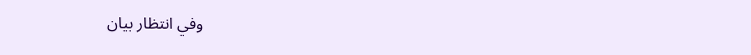وفي انتظار بيان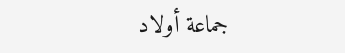جماعة أولاد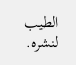الطيب لنشره.